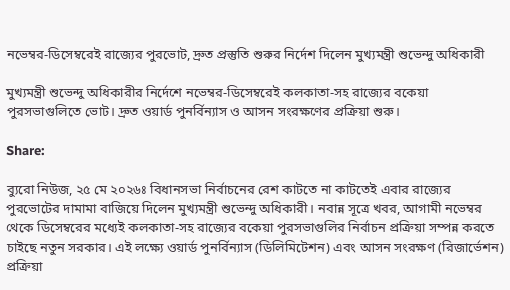নভেম্বর-ডিসেম্বরেই রাজ্যের পুরভোট, দ্রুত প্রস্তুতি শুরুর নির্দেশ দিলেন মুখ্যমন্ত্রী শুভেন্দু অধিকারী

মুখ্যমন্ত্রী শুভেন্দু অধিকারীর নির্দেশে নভেম্বর-ডিসেম্বরেই কলকাতা-সহ রাজ্যের বকেয়া পুরসভাগুলিতে ভোট। দ্রুত ওয়ার্ড পুনর্বিন্যাস ও আসন সংরক্ষণের প্রক্রিয়া শুরু।

Share:

ব্যুরো নিউজ, ২৫ মে ২০২৬ঃ বিধানসভা নির্বাচনের রেশ কাটতে না কাটতেই এবার রাজ্যের পুরভোটের দামামা বাজিয়ে দিলেন মুখ্যমন্ত্রী শুভেন্দু অধিকারী। নবান্ন সূত্রে খবর, আগামী নভেম্বর থেকে ডিসেম্বরের মধ্যেই কলকাতা-সহ রাজ্যের বকেয়া পুরসভাগুলির নির্বাচন প্রক্রিয়া সম্পন্ন করতে চাইছে নতুন সরকার। এই লক্ষ্যে ওয়ার্ড পুনর্বিন্যাস (ডিলিমিটেশন) এবং আসন সংরক্ষণ (রিজার্ভেশন) প্রক্রিয়া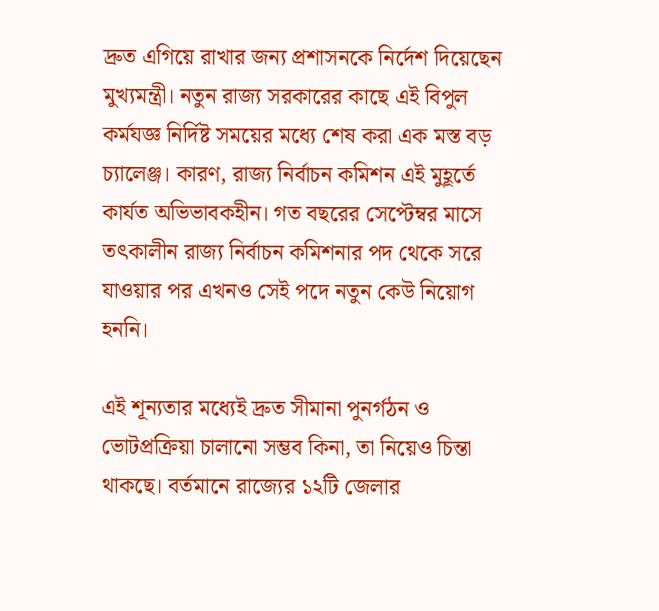দ্রুত এগিয়ে রাখার জন্য প্রশাসনকে নির্দেশ দিয়েছেন মুখ্যমন্ত্রী। নতুন রাজ্য সরকারের কাছে এই বিপুল কর্মযজ্ঞ নির্দিষ্ট সময়ের মধ্যে শেষ করা এক মস্ত বড় চ্যালেঞ্জ। কারণ, রাজ্য নির্বাচন কমিশন এই মুহূর্তে কার্যত অভিভাবকহীন। গত বছরের সেপ্টেম্বর মাসে তৎকালীন রাজ্য নির্বাচন কমিশনার পদ থেকে সরে যাওয়ার পর এখনও সেই পদে নতুন কেউ নিয়োগ হননি।

এই শূন্যতার মধ্যেই দ্রুত সীমানা পুনর্গঠন ও ভোটপ্রক্রিয়া চালানো সম্ভব কিনা, তা নিয়েও চিন্তা থাকছে। বর্তমানে রাজ্যের ১২টি জেলার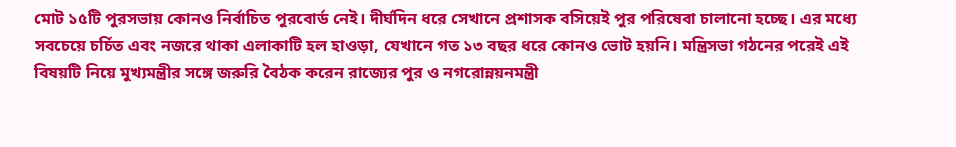মোট ১৫টি পুরসভায় কোনও নির্বাচিত পুরবোর্ড নেই। দীর্ঘদিন ধরে সেখানে প্রশাসক বসিয়েই পুর পরিষেবা চালানো হচ্ছে। এর মধ্যে সবচেয়ে চর্চিত এবং নজরে থাকা এলাকাটি হল হাওড়া, যেখানে গত ১৩ বছর ধরে কোনও ভোট হয়নি। মন্ত্রিসভা গঠনের পরেই এই বিষয়টি নিয়ে মুখ্যমন্ত্রীর সঙ্গে জরুরি বৈঠক করেন রাজ্যের পুর ও নগরোন্নয়নমন্ত্রী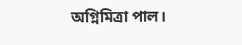অগ্নিমিত্রা পাল।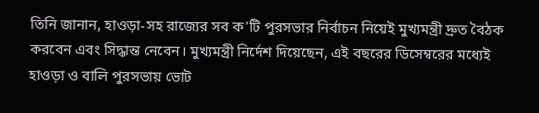তিনি জানান, হাওড়া-সহ রাজ্যের সব ক’টি পুরসভার নির্বাচন নিয়েই মুখ্যমন্ত্রী দ্রুত বৈঠক করবেন এবং সিদ্ধান্ত নেবেন। মুখ্যমন্ত্রী নির্দেশ দিয়েছেন, এই বছরের ডিসেম্বরের মধ্যেই হাওড়া ও বালি পুরসভায় ভোট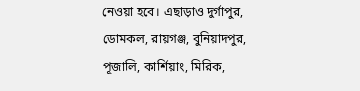নেওয়া হবে। এছাড়াও দুর্গাপুর, ডোমকল, রায়গঞ্জ, বুনিয়াদপুর, পূজালি, কার্শিয়াং, মিরিক,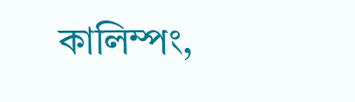কালিম্পং,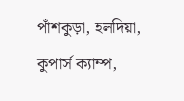পাঁশকুড়া, হলদিয়া, কুপার্স ক্যাম্প,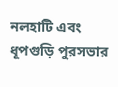নলহাটি এবং ধূপগুড়ি পুরসভার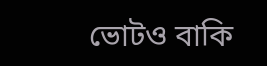ভোটও বাকি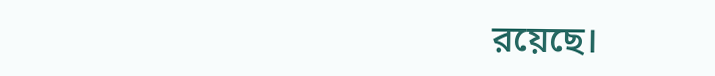রয়েছে।